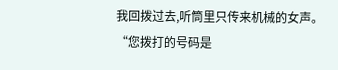我回拨过去,听筒里只传来机械的女声。
“您拨打的号码是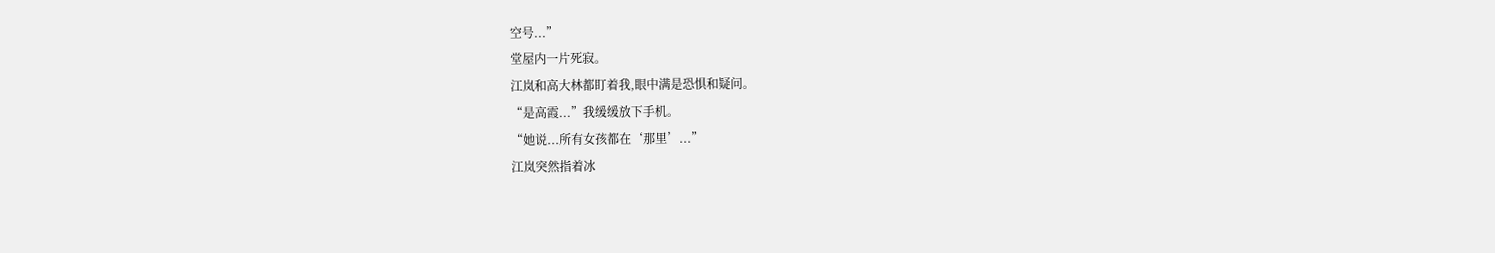空号...”
堂屋内一片死寂。
江岚和高大林都盯着我,眼中满是恐惧和疑问。
“是高霞...”我缓缓放下手机。
“她说...所有女孩都在‘那里’...”
江岚突然指着冰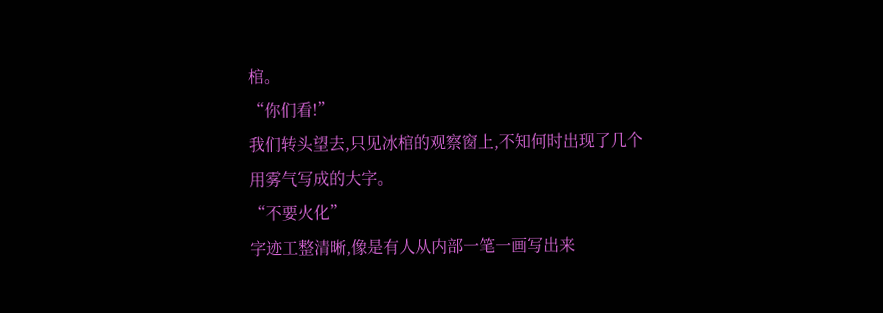棺。
“你们看!”
我们转头望去,只见冰棺的观察窗上,不知何时出现了几个用雾气写成的大字。
“不要火化”
字迹工整清晰,像是有人从内部一笔一画写出来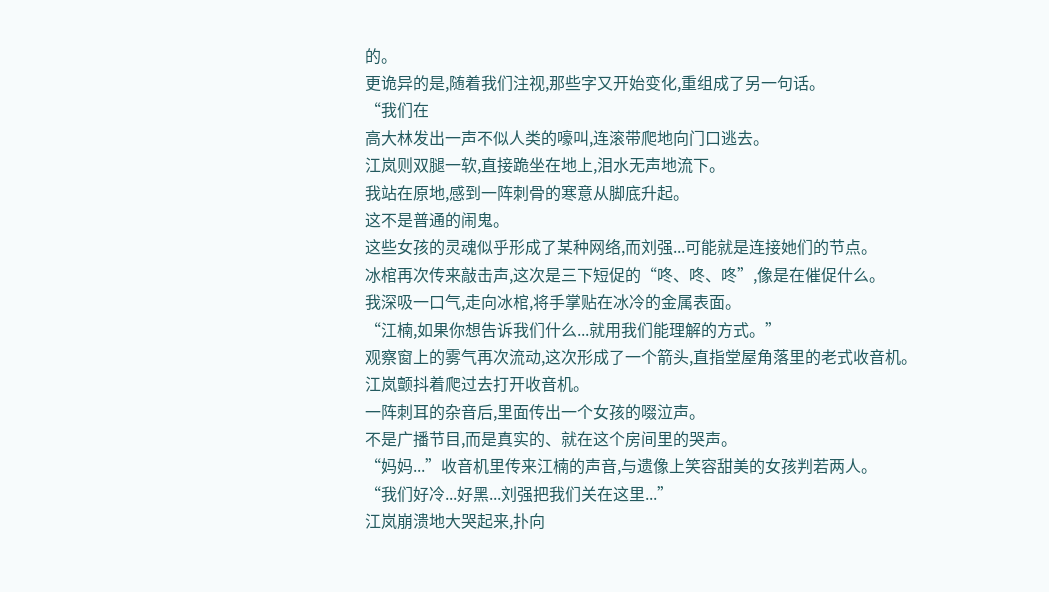的。
更诡异的是,随着我们注视,那些字又开始变化,重组成了另一句话。
“我们在
高大林发出一声不似人类的嚎叫,连滚带爬地向门口逃去。
江岚则双腿一软,直接跪坐在地上,泪水无声地流下。
我站在原地,感到一阵刺骨的寒意从脚底升起。
这不是普通的闹鬼。
这些女孩的灵魂似乎形成了某种网络,而刘强...可能就是连接她们的节点。
冰棺再次传来敲击声,这次是三下短促的“咚、咚、咚”,像是在催促什么。
我深吸一口气,走向冰棺,将手掌贴在冰冷的金属表面。
“江楠,如果你想告诉我们什么...就用我们能理解的方式。”
观察窗上的雾气再次流动,这次形成了一个箭头,直指堂屋角落里的老式收音机。
江岚颤抖着爬过去打开收音机。
一阵刺耳的杂音后,里面传出一个女孩的啜泣声。
不是广播节目,而是真实的、就在这个房间里的哭声。
“妈妈...”收音机里传来江楠的声音,与遗像上笑容甜美的女孩判若两人。
“我们好冷...好黑...刘强把我们关在这里...”
江岚崩溃地大哭起来,扑向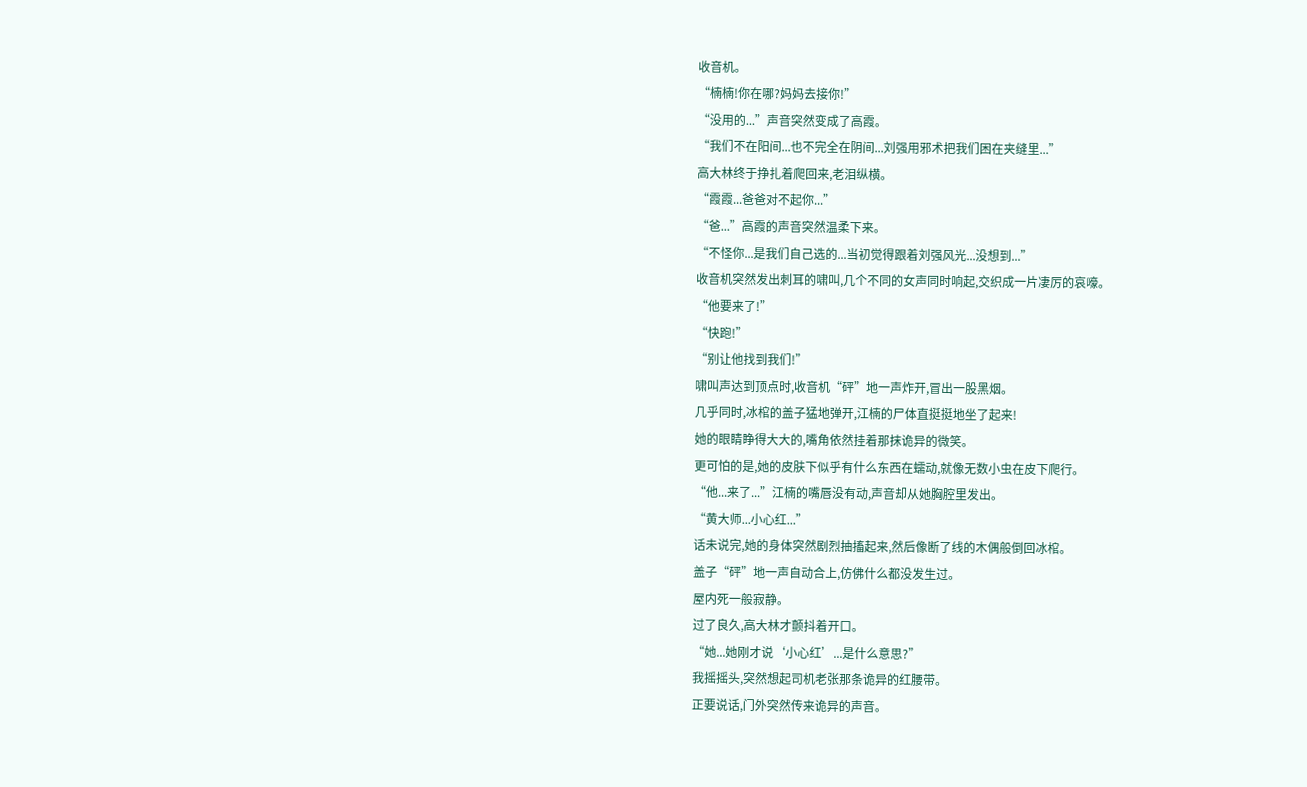收音机。
“楠楠!你在哪?妈妈去接你!”
“没用的...”声音突然变成了高霞。
“我们不在阳间...也不完全在阴间...刘强用邪术把我们困在夹缝里...”
高大林终于挣扎着爬回来,老泪纵横。
“霞霞...爸爸对不起你...”
“爸...”高霞的声音突然温柔下来。
“不怪你...是我们自己选的...当初觉得跟着刘强风光...没想到...”
收音机突然发出刺耳的啸叫,几个不同的女声同时响起,交织成一片凄厉的哀嚎。
“他要来了!”
“快跑!”
“别让他找到我们!”
啸叫声达到顶点时,收音机“砰”地一声炸开,冒出一股黑烟。
几乎同时,冰棺的盖子猛地弹开,江楠的尸体直挺挺地坐了起来!
她的眼睛睁得大大的,嘴角依然挂着那抹诡异的微笑。
更可怕的是,她的皮肤下似乎有什么东西在蠕动,就像无数小虫在皮下爬行。
“他...来了...”江楠的嘴唇没有动,声音却从她胸腔里发出。
“黄大师...小心红...”
话未说完,她的身体突然剧烈抽搐起来,然后像断了线的木偶般倒回冰棺。
盖子“砰”地一声自动合上,仿佛什么都没发生过。
屋内死一般寂静。
过了良久,高大林才颤抖着开口。
“她...她刚才说‘小心红’...是什么意思?”
我摇摇头,突然想起司机老张那条诡异的红腰带。
正要说话,门外突然传来诡异的声音。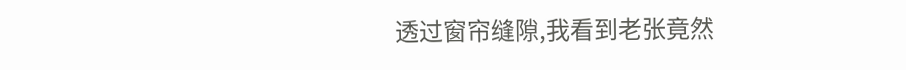透过窗帘缝隙,我看到老张竟然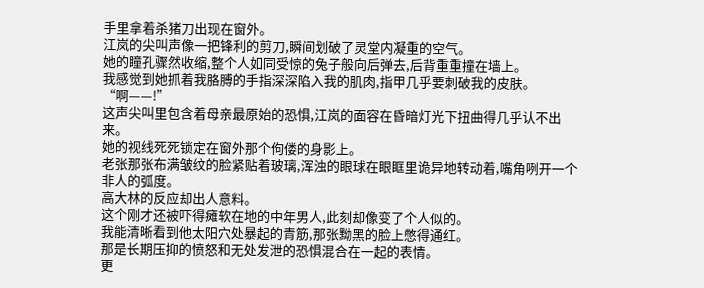手里拿着杀猪刀出现在窗外。
江岚的尖叫声像一把锋利的剪刀,瞬间划破了灵堂内凝重的空气。
她的瞳孔骤然收缩,整个人如同受惊的兔子般向后弹去,后背重重撞在墙上。
我感觉到她抓着我胳膊的手指深深陷入我的肌肉,指甲几乎要刺破我的皮肤。
“啊——!”
这声尖叫里包含着母亲最原始的恐惧,江岚的面容在昏暗灯光下扭曲得几乎认不出来。
她的视线死死锁定在窗外那个佝偻的身影上。
老张那张布满皱纹的脸紧贴着玻璃,浑浊的眼球在眼眶里诡异地转动着,嘴角咧开一个非人的弧度。
高大林的反应却出人意料。
这个刚才还被吓得瘫软在地的中年男人,此刻却像变了个人似的。
我能清晰看到他太阳穴处暴起的青筋,那张黝黑的脸上憋得通红。
那是长期压抑的愤怒和无处发泄的恐惧混合在一起的表情。
更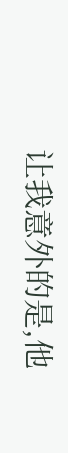让我意外的是,他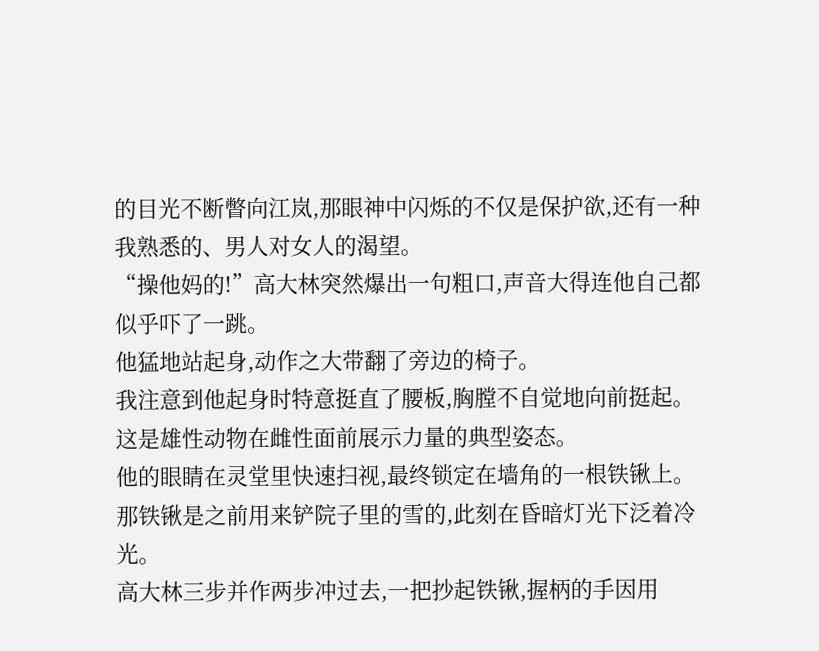的目光不断瞥向江岚,那眼神中闪烁的不仅是保护欲,还有一种我熟悉的、男人对女人的渴望。
“操他妈的!”高大林突然爆出一句粗口,声音大得连他自己都似乎吓了一跳。
他猛地站起身,动作之大带翻了旁边的椅子。
我注意到他起身时特意挺直了腰板,胸膛不自觉地向前挺起。
这是雄性动物在雌性面前展示力量的典型姿态。
他的眼睛在灵堂里快速扫视,最终锁定在墙角的一根铁锹上。
那铁锹是之前用来铲院子里的雪的,此刻在昏暗灯光下泛着冷光。
高大林三步并作两步冲过去,一把抄起铁锹,握柄的手因用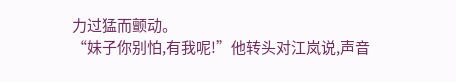力过猛而颤动。
“妹子你别怕,有我呢!”他转头对江岚说,声音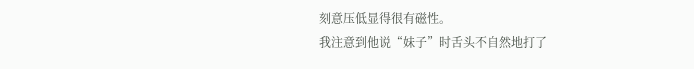刻意压低显得很有磁性。
我注意到他说“妹子”时舌头不自然地打了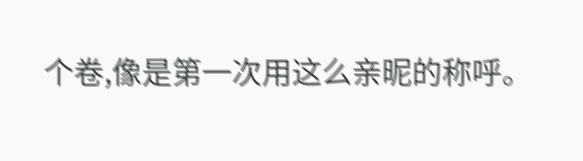个卷,像是第一次用这么亲昵的称呼。